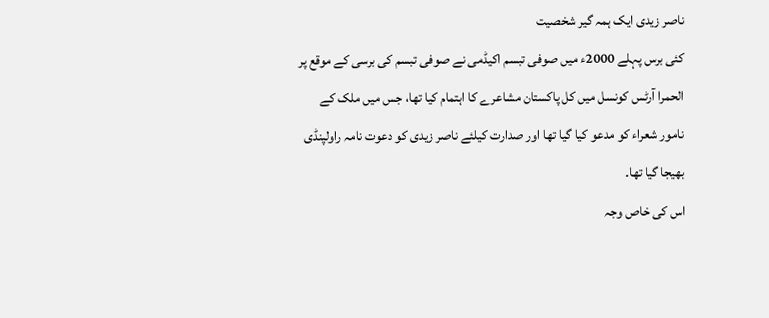ناصر زیدی ایک ہمہ گیر شخصیت
کئی برس پہلے 2000ء میں صوفی تبسم اکیڈمی نے صوفی تبسم کی برسی کے موقع پر الحمرا آرٹس کونسل میں کل پاکستان مشاعرے کا اہتمام کیا تھا، جس میں ملک کے نامور شعراء کو مدعو کیا گیا تھا اور صدارت کیلئے ناصر زیدی کو دعوت نامہ راولپنڈی بھیجا گیا تھا۔
اس کی خاص وجہ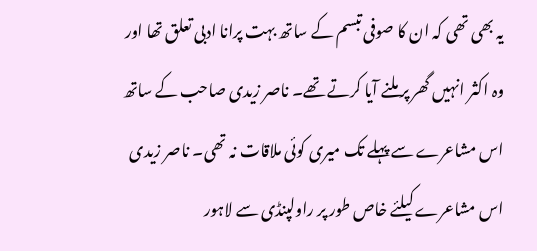یہ بھی تھی کہ ان کا صوفی تبسم کے ساتھ بہت پرانا ادبی تعلق تھا اور وہ اکثر انہیں گھر پر ملنے آیا کرتے تھے۔ ناصر زیدی صاحب کے ساتھ اس مشاعرے سے پہلے تک میری کوئی ملاقات نہ تھی۔ ناصر زیدی اس مشاعرے کیلئے خاص طور پر راولپنڈی سے لاہور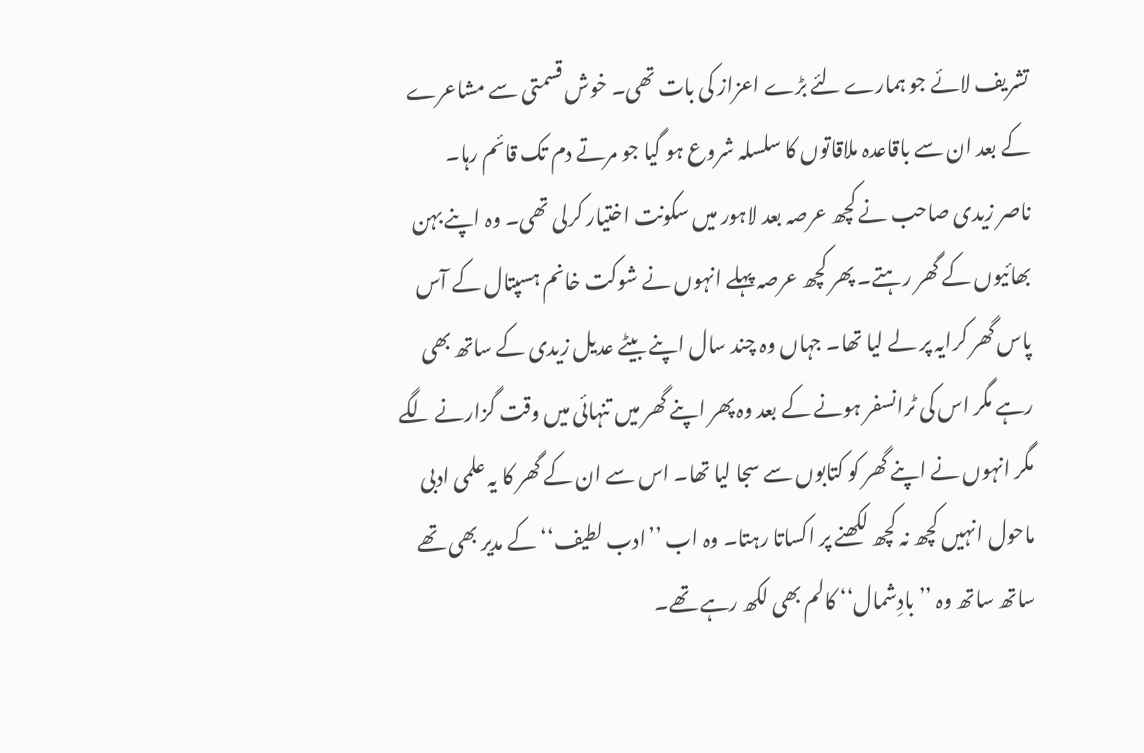تشریف لائے جو ہمارے لئے بڑے اعزاز کی بات تھی۔ خوش قسمتی سے مشاعرے کے بعد ان سے باقاعدہ ملاقاتوں کا سلسلہ شروع ہو گیا جو مرتے دم تک قائم رہا۔
ناصر زیدی صاحب نے کچھ عرصہ بعد لاہور میں سکونت اختیار کرلی تھی۔ وہ اپنے بہن بھائیوں کے گھر رہتے۔ پھر کچھ عرصہ پہلے انہوں نے شوکت خانم ہسپتال کے آس پاس گھر کرایہ پر لے لیا تھا۔ جہاں وہ چند سال اپنے بیٹے عدیل زیدی کے ساتھ بھی رہے مگر اس کی ٹرانسفر ہونے کے بعد وہ پھر اپنے گھر میں تنہائی میں وقت گزارنے لگے مگر انہوں نے اپنے گھر کو کتابوں سے سجا لیا تھا۔ اس سے ان کے گھر کا یہ علمی ادبی ماحول انہیں کچھ نہ کچھ لکھنے پر اکساتا رہتا۔ وہ اب ’’ادب لطیف‘‘ کے مدیر بھی تھے ساتھ ساتھ وہ ’’بادِشمال‘‘ کالم بھی لکھ رہے تھے۔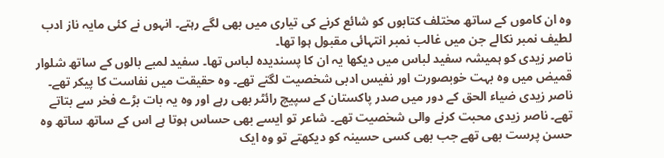وہ ان کاموں کے ساتھ مختلف کتابوں کو شائع کرنے کی تیاری میں بھی لگے رہتے۔ انہوں نے کئی مایہ ناز ادب لطیف نمبر نکالے جن میں غالب نمبر انتہائی مقبول ہوا تھا۔
ناصر زیدی کو ہمیشہ سفید لباس میں دیکھا یہ ان کا پسندیدہ لباس تھا۔ سفید لمبے بالوں کے ساتھ شلوار قمیض میں وہ بہت خوبصورت اور نفیس ادبی شخصیت لگتے تھے۔ وہ حقیقت میں نفاست کا پیکر تھے۔ ناصر زیدی ضیاء الحق کے دور میں صدر پاکستان کے سپیچ رائٹر بھی رہے اور وہ یہ بات بڑے فخر سے بتاتے تھے۔ ناصر زیدی محبت کرنے والی شخصیت تھے۔ شاعر تو ایسے بھی حساس ہوتا ہے اس کے ساتھ ساتھ وہ حسن پرست بھی تھے جب بھی کسی حسینہ کو دیکھتے تو وہ ایک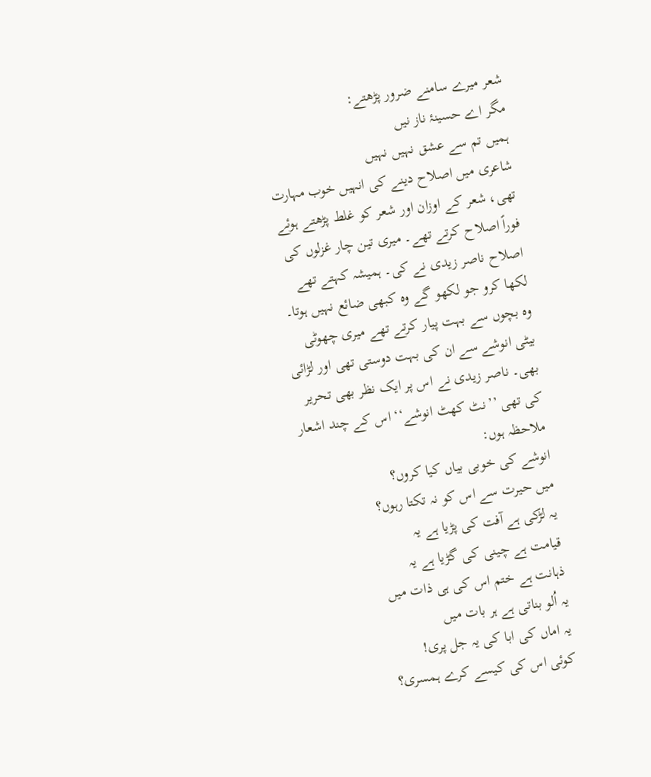شعر میرے سامنے ضرور پڑھتے:
مگر اے حسینۂ ناز نیں
ہمیں تم سے عشق نہیں نہیں
شاعری میں اصلاح دینے کی انہیں خوب مہارت تھی، شعر کے اوزان اور شعر کو غلط پڑھتے ہوئے فوراً اصلاح کرتے تھے۔ میری تین چار غزلوں کی اصلاح ناصر زیدی نے کی۔ ہمیشہ کہتے تھے لکھا کرو جو لکھو گے وہ کبھی ضائع نہیں ہوتا۔ وہ بچوں سے بہت پیار کرتے تھے میری چھوٹی بیٹی انوشے سے ان کی بہت دوستی تھی اور لڑائی بھی۔ ناصر زیدی نے اس پر ایک نظر بھی تحریر کی تھی ’’نٹ کھٹ انوشے‘‘ اس کے چند اشعار ملاحظہ ہوں:
انوشے کی خوبی بیاں کیا کروں؟
میں حیرت سے اس کو نہ تکتا رہوں؟
یہ لڑکی ہے آفت کی پڑیا ہے یہ
قیامت ہے چینی کی گڑیا ہے یہ
ذہانت ہے ختم اس کی ہی ذات میں
یہ اُلو بناتی ہے ہر بات میں
یہ اماں کی ابا کی یہ جل پری!
کوئی اس کی کیسے کرے ہمسری؟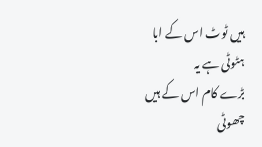ہیں ٹوٹ اس کے ابا ہٹوٹی ہے یہ
بڑے کام اس کے ہیں چھوٹی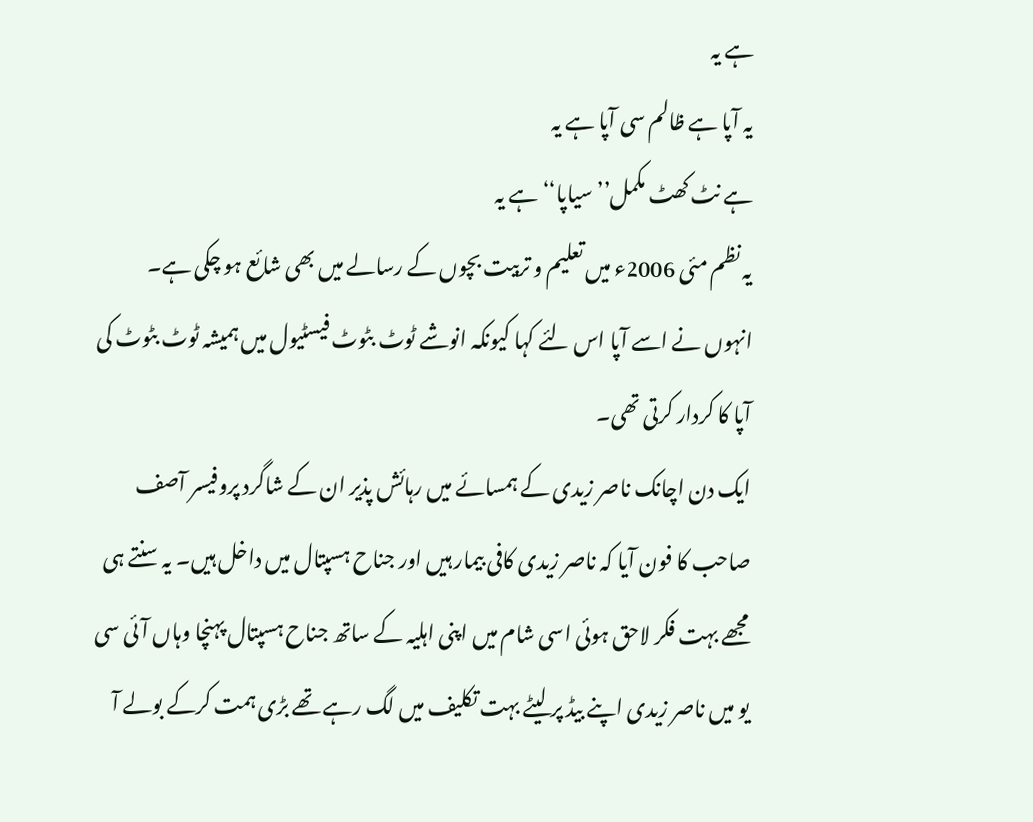ہے یہ
یہ آپا ہے ظالم سی آپا ہے یہ
ہے نٹ کھٹ مکمل’’سیاپا‘‘ ہے یہ
یہ نظم مئی 2006ء میں تعلیم و تربیت بچوں کے رسالے میں بھی شائع ہو چکی ہے۔ انہوں نے اسے آپا اس لئے کہا کیونکہ انوشے ٹوٹ بٹوٹ فیسٹیول میں ہمیشہ ٹوٹ بٹوٹ کی آپا کا کردار کرتی تھی۔
ایک دن اچانک ناصر زیدی کے ہمسائے میں رہائش پذیر ان کے شاگرد پروفیسر آصف صاحب کا فون آیا کہ ناصر زیدی کافی بیمار ہیں اور جناح ہسپتال میں داخل ہیں۔ یہ سنتے ہی مجھے بہت فکر لاحق ہوئی اسی شام میں اپنی اہلیہ کے ساتھ جناح ہسپتال پہنچا وہاں آئی سی یو میں ناصر زیدی اپنے بیڈ پر لیٹے بہت تکلیف میں لگ رہے تھے بڑی ہمت کرکے بولے آ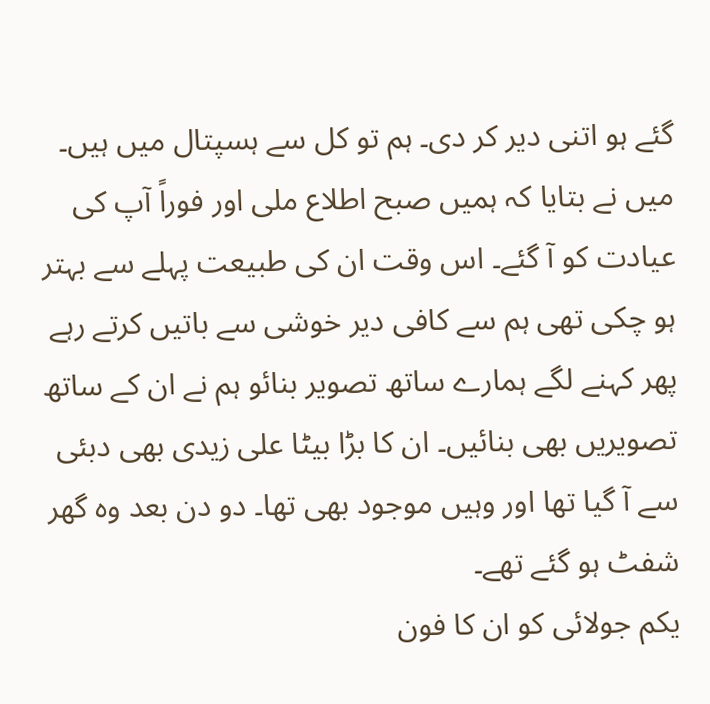گئے ہو اتنی دیر کر دی۔ ہم تو کل سے ہسپتال میں ہیں۔ میں نے بتایا کہ ہمیں صبح اطلاع ملی اور فوراً آپ کی عیادت کو آ گئے۔ اس وقت ان کی طبیعت پہلے سے بہتر ہو چکی تھی ہم سے کافی دیر خوشی سے باتیں کرتے رہے پھر کہنے لگے ہمارے ساتھ تصویر بنائو ہم نے ان کے ساتھ تصویریں بھی بنائیں۔ ان کا بڑا بیٹا علی زیدی بھی دبئی سے آ گیا تھا اور وہیں موجود بھی تھا۔ دو دن بعد وہ گھر شفٹ ہو گئے تھے۔
یکم جولائی کو ان کا فون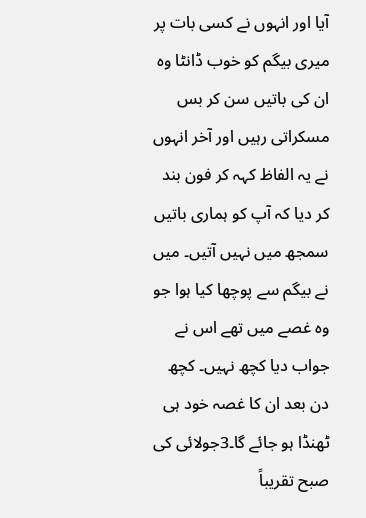آیا اور انہوں نے کسی بات پر میری بیگم کو خوب ڈانٹا وہ ان کی باتیں سن کر بس مسکراتی رہیں اور آخر انہوں نے یہ الفاظ کہہ کر فون بند کر دیا کہ آپ کو ہماری باتیں سمجھ میں نہیں آتیں۔ میں نے بیگم سے پوچھا کیا ہوا جو وہ غصے میں تھے اس نے جواب دیا کچھ نہیں۔ کچھ دن بعد ان کا غصہ خود ہی ٹھنڈا ہو جائے گا۔3جولائی کی صبح تقریباً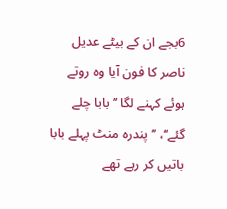6بجے ان کے بیٹے عدیل ناصر کا فون آیا وہ روتے ہوئے کہنے لگا ’’بابا چلے گئے‘‘، ’’پندرہ منٹ پہلے بابا باتیں کر رہے تھے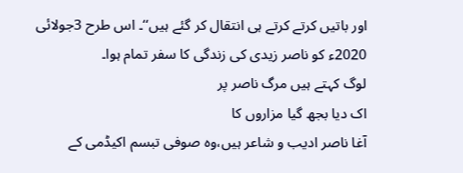اور باتیں کرتے کرتے ہی انتقال کر گئے ہیں‘‘۔ اس طرح 3جولائی 2020ء کو ناصر زیدی کی زندگی کا سفر تمام ہوا۔
لوگ کہتے ہیں مرگ ناصر پر
اک دیا بجھ گیا مزاروں کا
آغا ناصر ادیب و شاعر ہیں،وہ صوفی تبسم اکیڈمی کے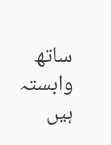ساتھ وابستہ ہیں